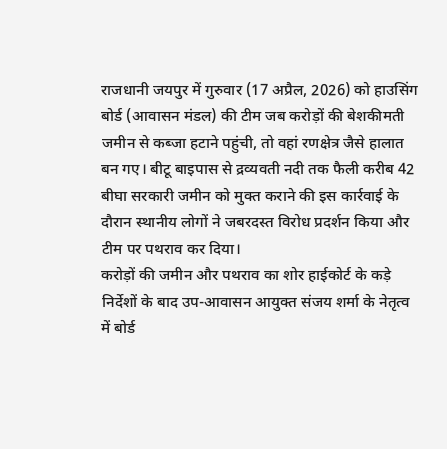राजधानी जयपुर में गुरुवार (17 अप्रैल, 2026) को हाउसिंग बोर्ड (आवासन मंडल) की टीम जब करोड़ों की बेशकीमती जमीन से कब्जा हटाने पहुंची, तो वहां रणक्षेत्र जैसे हालात बन गए। बीटू बाइपास से द्रव्यवती नदी तक फैली करीब 42 बीघा सरकारी जमीन को मुक्त कराने की इस कार्रवाई के दौरान स्थानीय लोगों ने जबरदस्त विरोध प्रदर्शन किया और टीम पर पथराव कर दिया।
करोड़ों की जमीन और पथराव का शोर हाईकोर्ट के कड़े निर्देशों के बाद उप-आवासन आयुक्त संजय शर्मा के नेतृत्व में बोर्ड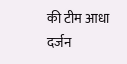की टीम आधा दर्जन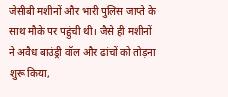जेसीबी मशीनों और भारी पुलिस जाप्ते के साथ मौके पर पहुंची थी। जैसे ही मशीनों ने अवैध बाउंड्री वॉल और ढांचों को तोड़ना शुरू किया,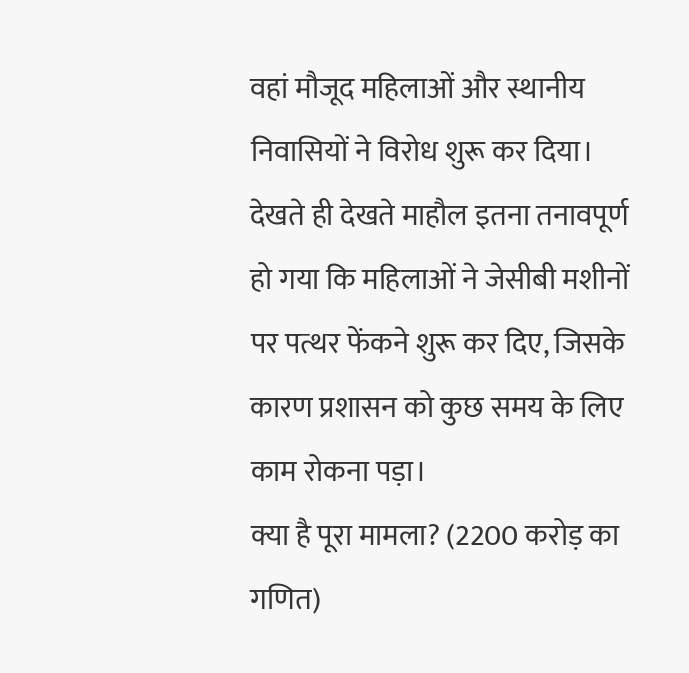वहां मौजूद महिलाओं और स्थानीय निवासियों ने विरोध शुरू कर दिया। देखते ही देखते माहौल इतना तनावपूर्ण हो गया कि महिलाओं ने जेसीबी मशीनों पर पत्थर फेंकने शुरू कर दिए, जिसके कारण प्रशासन को कुछ समय के लिए काम रोकना पड़ा।
क्या है पूरा मामला? (2200 करोड़ का गणित)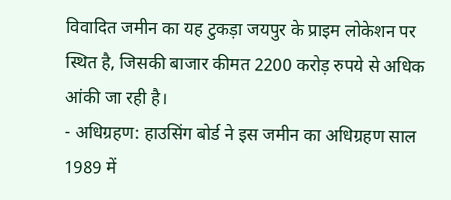विवादित जमीन का यह टुकड़ा जयपुर के प्राइम लोकेशन पर स्थित है, जिसकी बाजार कीमत 2200 करोड़ रुपये से अधिक आंकी जा रही है।
- अधिग्रहण: हाउसिंग बोर्ड ने इस जमीन का अधिग्रहण साल 1989 में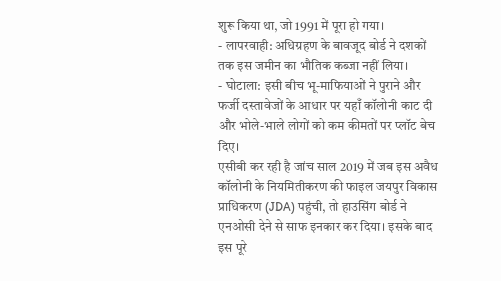शुरू किया था, जो 1991 में पूरा हो गया।
- लापरवाही: अधिग्रहण के बावजूद बोर्ड ने दशकों तक इस जमीन का भौतिक कब्जा नहीं लिया।
- घोटाला: इसी बीच भू-माफियाओं ने पुराने और फर्जी दस्तावेजों के आधार पर यहाँ कॉलोनी काट दी और भोले-भाले लोगों को कम कीमतों पर प्लॉट बेच दिए।
एसीबी कर रही है जांच साल 2019 में जब इस अवैध कॉलोनी के नियमितीकरण की फाइल जयपुर विकास प्राधिकरण (JDA) पहुंची, तो हाउसिंग बोर्ड ने एनओसी देने से साफ इनकार कर दिया। इसके बाद इस पूरे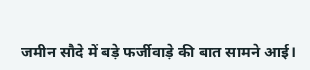जमीन सौदे में बड़े फर्जीवाड़े की बात सामने आई।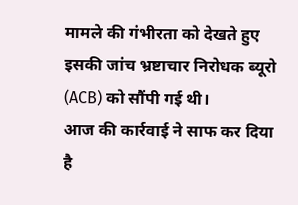मामले की गंभीरता को देखते हुए इसकी जांच भ्रष्टाचार निरोधक ब्यूरो (ACB) को सौंपी गई थी।
आज की कार्रवाई ने साफ कर दिया है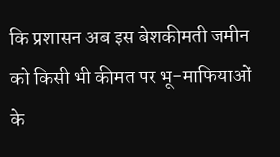कि प्रशासन अब इस बेशकीमती जमीन को किसी भी कीमत पर भू-माफियाओं के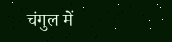चंगुल में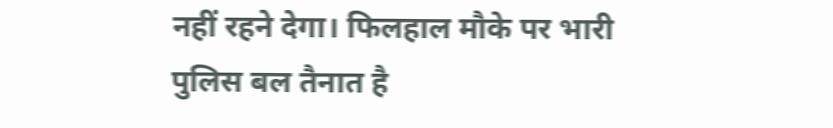नहीं रहने देगा। फिलहाल मौके पर भारी पुलिस बल तैनात है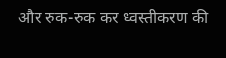और रुक-रुक कर ध्वस्तीकरण की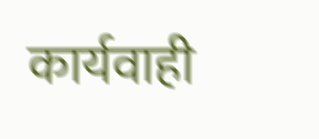कार्यवाही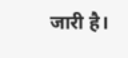जारी है।